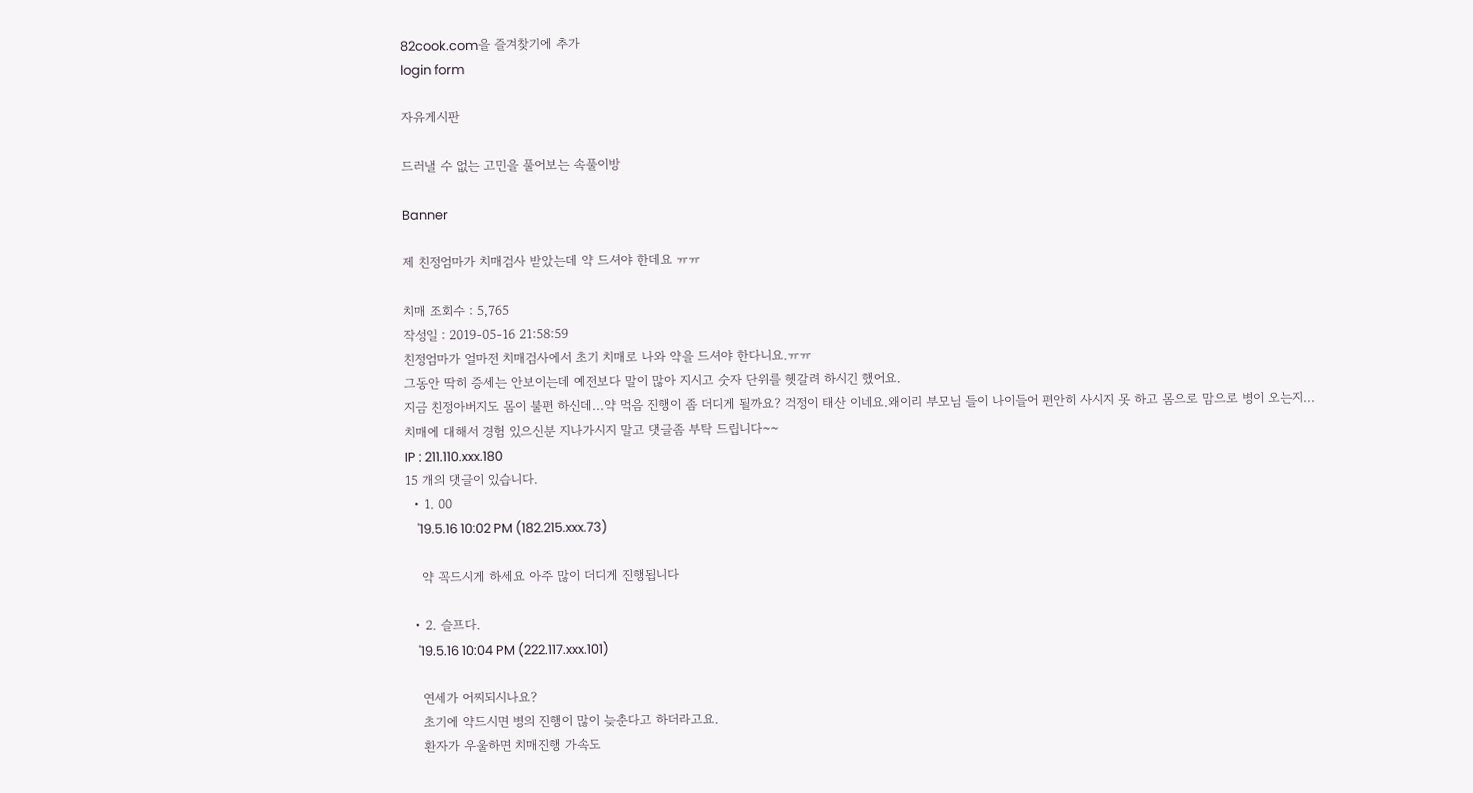82cook.com을 즐겨찾기에 추가
login form

자유게시판

드러낼 수 없는 고민을 풀어보는 속풀이방

Banner

제 친정엄마가 치매검사 받았는데 약 드셔야 한데요 ㅠㅠ

치매 조회수 : 5,765
작성일 : 2019-05-16 21:58:59
친정엄마가 얼마전 치매검사에서 초기 치매로 나와 약을 드셔야 한다니요.ㅠㅠ
그동안 딱히 증세는 안보이는데 예전보다 말이 많아 지시고 숫자 단위를 헷갈려 하시긴 했어요.
지금 친정아버지도 몸이 불편 하신데...약 먹음 진행이 좀 더디게 될까요? 걱정이 태산 이네요.왜이리 부모님 들이 나이들어 편안히 사시지 못 하고 몸으로 맘으로 병이 오는지...
치매에 대해서 경험 있으신분 지나가시지 말고 댓글좀 부탁 드립니다~~
IP : 211.110.xxx.180
15 개의 댓글이 있습니다.
  • 1. 00
    '19.5.16 10:02 PM (182.215.xxx.73)

    약 꼭드시게 하세요 아주 많이 더디게 진행됩니다

  • 2. 슬프다.
    '19.5.16 10:04 PM (222.117.xxx.101)

    연세가 어찌되시나요?
    초기에 약드시면 병의 진행이 많이 늦춘다고 하더라고요.
    환자가 우울하면 치매진행 가속도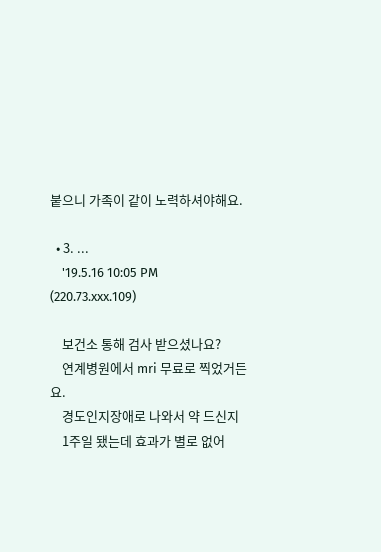붙으니 가족이 같이 노력하셔야해요.

  • 3. ...
    '19.5.16 10:05 PM (220.73.xxx.109)

    보건소 통해 검사 받으셨나요?
    연계병원에서 mri 무료로 찍었거든요.
    경도인지장애로 나와서 약 드신지
    1주일 됐는데 효과가 별로 없어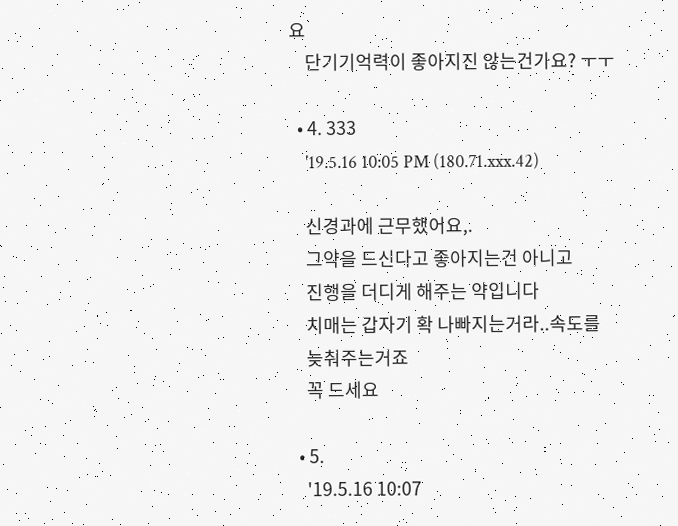요
    단기기억력이 좋아지진 않는건가요? ㅜㅜ

  • 4. 333
    '19.5.16 10:05 PM (180.71.xxx.42)

    신경과에 근무했어요,.
    그약을 드신다고 좋아지는건 아니고
    진행을 더디게 해주는 약입니다
    치매는 갑자기 확 나빠지는거라..속도를
    늦춰주는거죠
    꼭 드세요

  • 5.
    '19.5.16 10:07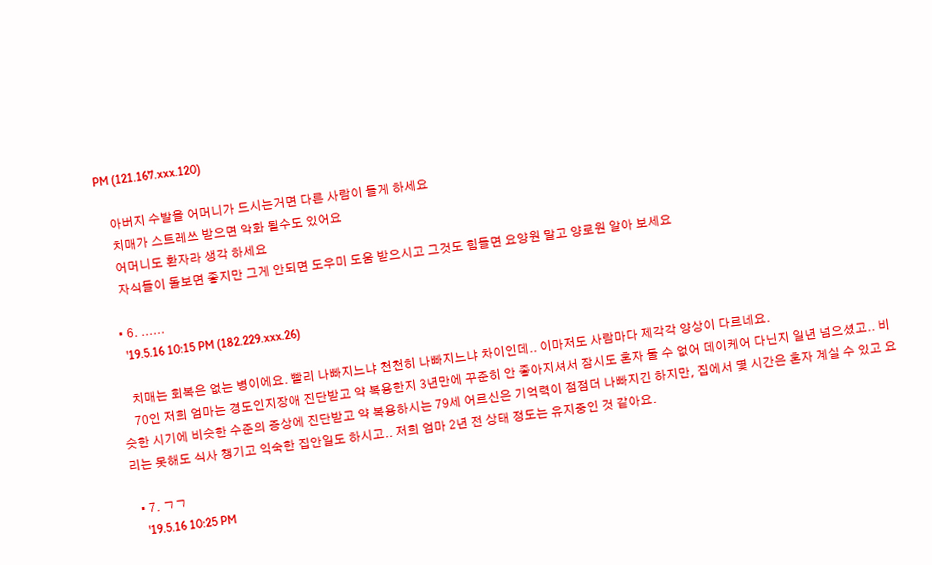PM (121.167.xxx.120)

    아버지 수발을 어머니가 드시는거면 다른 사람이 들게 하세요
    치매가 스트레쓰 받으면 악화 될수도 있어요
    어머니도 환자라 생각 하세요
    자식들이 돌보면 좋지만 그게 안되면 도우미 도움 받으시고 그것도 힘들면 요양원 말고 양로원 알아 보세요

  • 6. ......
    '19.5.16 10:15 PM (182.229.xxx.26)

    치매는 회복은 없는 병이에요. 빨리 나빠지느냐 천천히 나빠지느냐 차이인데.. 이마저도 사람마다 제각각 양상이 다르네요.
    70인 저희 엄마는 경도인지장애 진단받고 약 복용한지 3년만에 꾸준히 안 좋아지셔서 잠시도 혼자 둘 수 없어 데이케어 다닌지 일년 넘으셨고.. 비슷한 시기에 비슷한 수준의 증상에 진단받고 약 복용하시는 79세 어르신은 기억력이 점점더 나빠지긴 하지만, 집에서 몇 시간은 혼자 계실 수 있고 요리는 못해도 식사 챙기고 익숙한 집안일도 하시고.. 저희 엄마 2년 전 상태 정도는 유지중인 것 같아요.

  • 7. ㄱㄱ
    '19.5.16 10:25 PM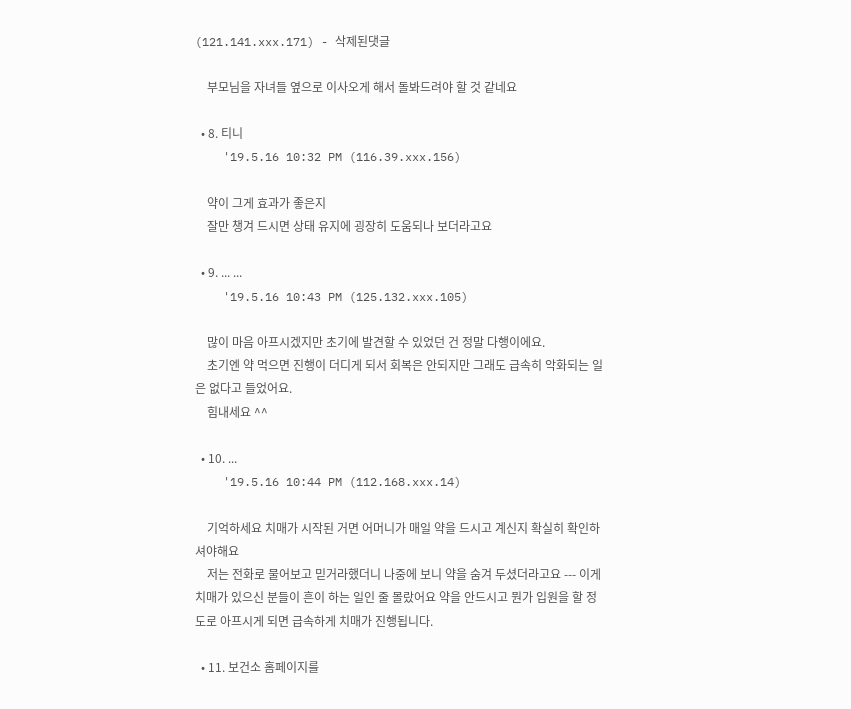(121.141.xxx.171) - 삭제된댓글

    부모님을 자녀들 옆으로 이사오게 해서 돌봐드려야 할 것 같네요

  • 8. 티니
    '19.5.16 10:32 PM (116.39.xxx.156)

    약이 그게 효과가 좋은지
    잘만 챙겨 드시면 상태 유지에 굉장히 도움되나 보더라고요

  • 9. ... ...
    '19.5.16 10:43 PM (125.132.xxx.105)

    많이 마음 아프시겠지만 초기에 발견할 수 있었던 건 정말 다행이에요.
    초기엔 약 먹으면 진행이 더디게 되서 회복은 안되지만 그래도 급속히 악화되는 일은 없다고 들었어요.
    힘내세요 ^^

  • 10. ...
    '19.5.16 10:44 PM (112.168.xxx.14)

    기억하세요 치매가 시작된 거면 어머니가 매일 약을 드시고 계신지 확실히 확인하셔야해요
    저는 전화로 물어보고 믿거라했더니 나중에 보니 약을 숨겨 두셨더라고요 --- 이게 치매가 있으신 분들이 흔이 하는 일인 줄 몰랐어요 약을 안드시고 뭔가 입원을 할 정도로 아프시게 되면 급속하게 치매가 진행됩니다.

  • 11. 보건소 홈페이지를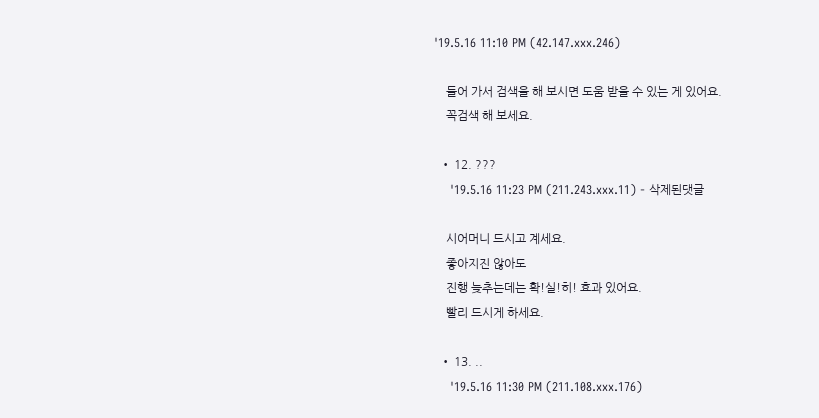'19.5.16 11:10 PM (42.147.xxx.246)

    들어 가서 검색을 해 보시면 도움 받을 수 있는 게 있어요.
    꼭검색 해 보세요.

  • 12. ???
    '19.5.16 11:23 PM (211.243.xxx.11) - 삭제된댓글

    시어머니 드시고 계세요.
    좋아지진 않아도
    진행 늦추는데는 확!실!히! 효과 있어요.
    빨리 드시게 하세요.

  • 13. ..
    '19.5.16 11:30 PM (211.108.xxx.176)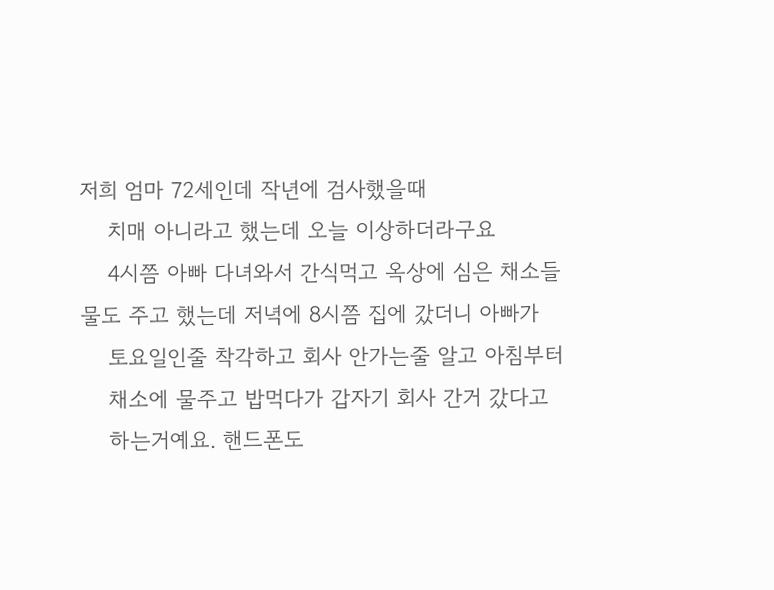저희 엄마 72세인데 작년에 검사했을때
    치매 아니라고 했는데 오늘 이상하더라구요
    4시쯤 아빠 다녀와서 간식먹고 옥상에 심은 채소들 물도 주고 했는데 저녁에 8시쯤 집에 갔더니 아빠가
    토요일인줄 착각하고 회사 안가는줄 알고 아침부터
    채소에 물주고 밥먹다가 갑자기 회사 간거 갔다고
    하는거예요. 핸드폰도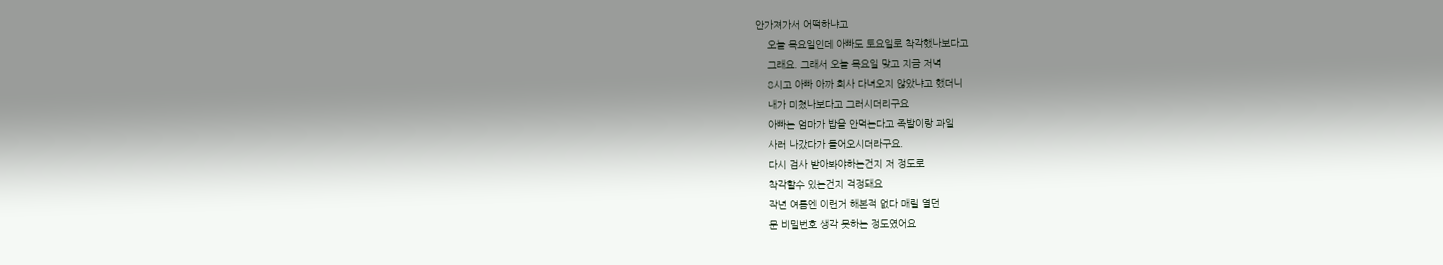안가져가서 어떡하냐고
    오늘 목요일인데 아빠도 토요일로 착각했나보다고
    그래요. 그래서 오늘 목요일 맞고 지금 저녁
    8시고 아빠 아까 회사 다녀오지 않았냐고 했더니
    내가 미쳤나보다고 그러시더리구요
    아빠는 엄마가 밥을 안먹는다고 족발이랑 과일
    사러 나갔다가 들어오시더라구요.
    다시 검사 받아봐야하는건지 저 정도로
    착각할수 있는건지 걱정돼요
    작년 여름엔 이런거 해본적 없다 매릴 열던
    문 비밀번호 생각 못하는 정도였어요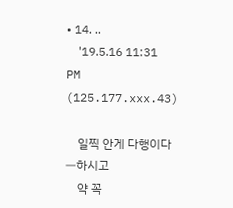• 14. ..
    '19.5.16 11:31 PM (125.177.xxx.43)

    일찍 안게 다행이다ㅡ하시고
    약 꼭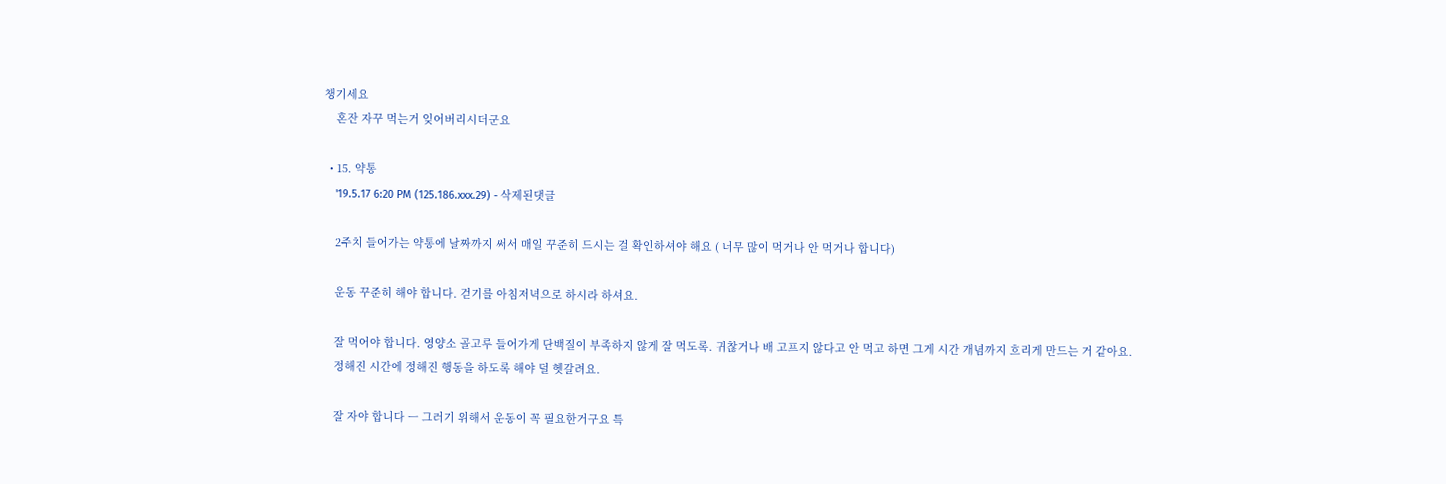챙기세요
    혼잔 자꾸 먹는거 잊어버리시더군요

  • 15. 약통
    '19.5.17 6:20 PM (125.186.xxx.29) - 삭제된댓글

    2주치 들어가는 약통에 날짜까지 써서 매일 꾸준히 드시는 걸 확인하셔야 해요 ( 너무 많이 먹거나 안 먹거나 합니다)

    운동 꾸준히 해야 합니다. 걷기를 아침저녁으로 하시라 하셔요.

    잘 먹어야 합니다. 영양소 골고루 들어가게 단백질이 부족하지 않게 잘 먹도록. 귀찮거나 배 고프지 않다고 안 먹고 하면 그게 시간 개념까지 흐리게 만드는 거 같아요.
    정해진 시간에 정해진 행동을 하도록 해야 덜 헷갈려요.

    잘 자야 합니다 ㅡ 그러기 위해서 운동이 꼭 필요한거구요 특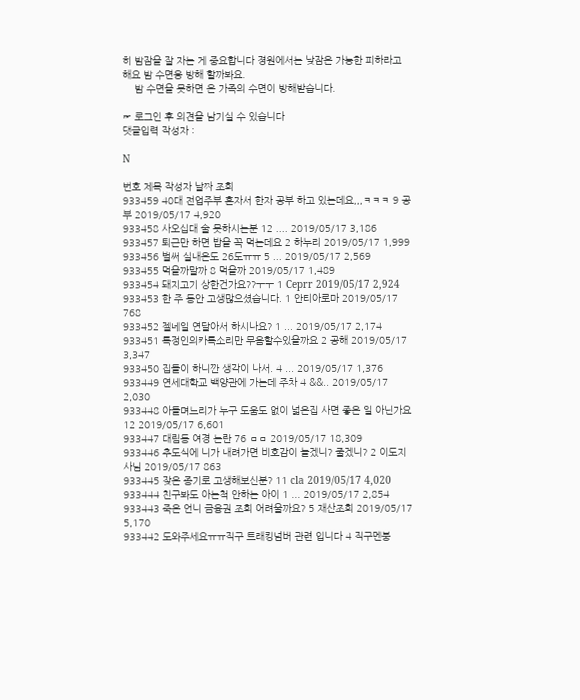히 밤잠을 잘 자는 게 중요합니다 졍원에서는 낮잠은 가능한 피하라고 해요 밤 수면응 방해 할까봐요.
    밤 수면을 못하면 온 가족의 수면이 방해받습니다.

☞ 로그인 후 의견을 남기실 수 있습니다
댓글입력 작성자 :

N

번호 제목 작성자 날짜 조회
933459 40대 전업주부 혼자서 한자 공부 하고 있는데요,,,ㅋㅋㅋ 9 공부 2019/05/17 4,920
933458 사오십대 술 못하시는분 12 .... 2019/05/17 3,186
933457 퇴근만 하면 밥을 꼭 먹는데요 2 하누리 2019/05/17 1,999
933456 벌써 실내온도 26도ㅠㅠ 5 ... 2019/05/17 2,569
933455 먹을까말까 8 먹을까 2019/05/17 1,489
933454 돼지고기 상한건가요??ㅜㅜ 1 Ceprr 2019/05/17 2,924
933453 한 주 동안 고생많으셨습니다. 1 안티아로마 2019/05/17 768
933452 젤네일 연달아서 하시나요? 1 ... 2019/05/17 2,174
933451 특정인의카톡소리만 무음할수있을까요 2 공해 2019/05/17 3,347
933450 집들이 하니깐 생각이 나서. 4 ... 2019/05/17 1,376
933449 연세대학교 백양관에 가는데 주차 4 &&.. 2019/05/17 2,030
933448 아들며느리가 누구 도움도 없이 넓은집 사면 좋은 일 아닌가요 12 2019/05/17 6,601
933447 대림동 여경 논란 76 ㅁㅁ 2019/05/17 18,309
933446 추도식에 니가 내려가면 비호감이 늘겠니? 줄겠니? 2 이도지사님 2019/05/17 863
933445 잦은 종기로 고생해보신분? 11 cla 2019/05/17 4,020
933444 친구봐도 아는척 안하는 아이 1 ... 2019/05/17 2,854
933443 죽은 언니 금융권 조회 어려울까요? 5 재산조회 2019/05/17 5,170
933442 도와주세요ㅠㅠ직구 트래킹넘버 관련 입니다 4 직구멘붕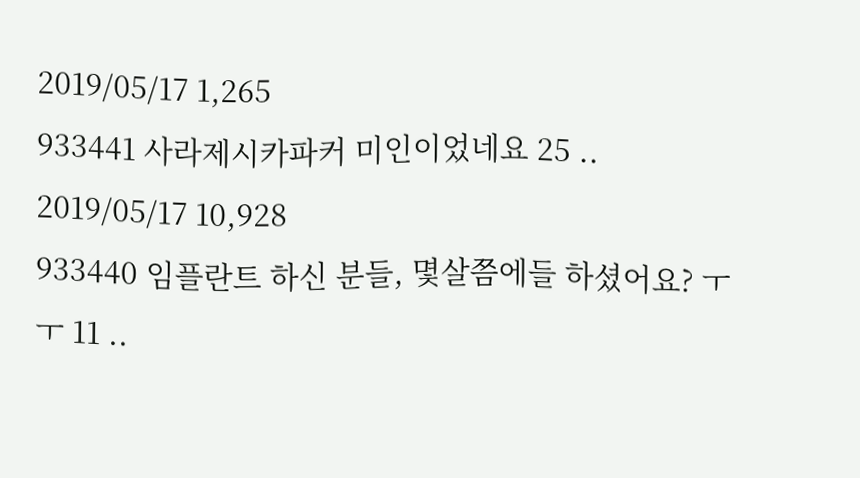2019/05/17 1,265
933441 사라제시카파커 미인이었네요 25 .. 2019/05/17 10,928
933440 임플란트 하신 분들, 몇살쯤에들 하셨어요? ㅜㅜ 11 ..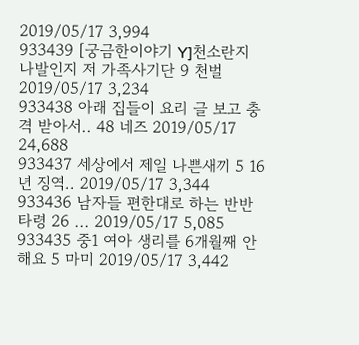2019/05/17 3,994
933439 [궁금한이야기 Y]천소란지 나발인지 저 가족사기단 9 천벌 2019/05/17 3,234
933438 아래 집들이 요리 글 보고 충격 받아서.. 48 네즈 2019/05/17 24,688
933437 세상에서 제일 나쁜새끼 5 16년 징역.. 2019/05/17 3,344
933436 남자들 편한대로 하는 반반 타령 26 ... 2019/05/17 5,085
933435 중1 여아 생리를 6개월째 안해요 5 마미 2019/05/17 3,442